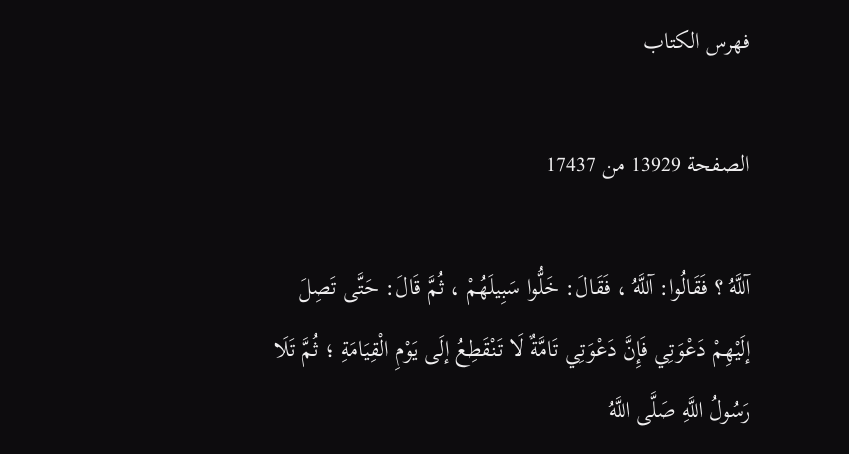فهرس الكتاب

الصفحة 13929 من 17437

آللَّهُ ؟ فَقَالُوا: آللَّهُ ، فَقَالَ: خَلُّوا سَبِيلَهُمْ ، ثُمَّ قَالَ: حَتَّى تَصِلَ إلَيْهِمْ دَعْوَتِي فَإِنَّ دَعْوَتِي تَامَّةٌ لَا تَنْقَطِعُ إلَى يَوْمِ الْقِيَامَةِ ؛ ثُمَّ تَلَا رَسُولُ اللَّهِ صَلَّى اللَّهُ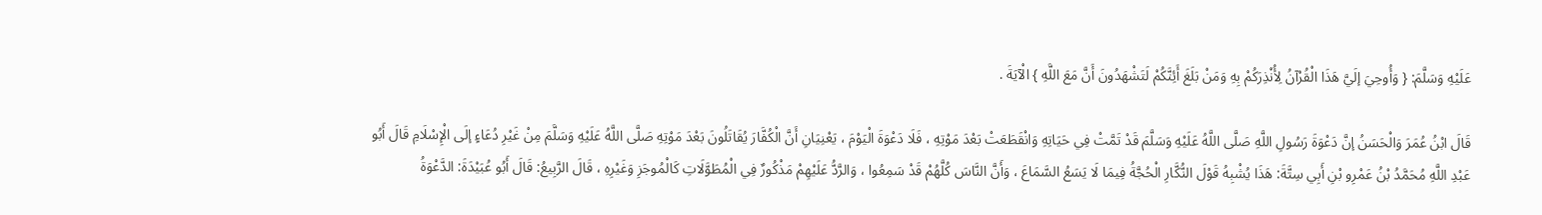عَلَيْهِ وَسَلَّمَ: { وَأُوحِيَ إلَيَّ هَذَا الْقُرْآنُ لِأُنْذِرَكُمْ بِهِ وَمَنْ بَلَغَ أَئِنَّكُمْ لَتَشْهَدُونَ أَنَّ مَعَ اللَّهِ } الْآيَةَ .

قَالَ ابْنُ عُمَرَ وَالْحَسَنُ إنَّ دَعْوَةَ رَسُولِ اللَّهِ صَلَّى اللَّهُ عَلَيْهِ وَسَلَّمَ قَدْ تَمَّتْ فِي حَيَاتِهِ وَانْقَطَعَتْ بَعْدَ مَوْتِهِ ، فَلَا دَعْوَةَ الْيَوْمَ ، يَعْنِيَانِ أَنَّ الْكُفَّارَ يُقَاتَلُونَ بَعْدَ مَوْتِهِ صَلَّى اللَّهُ عَلَيْهِ وَسَلَّمَ مِنْ غَيْرِ دُعَاءٍ إلَى الْإِسْلَامِ قَالَ أَبُو عَبْدِ اللَّهِ مُحَمَّدُ بْنُ عَمْرِو بْنِ أَبِي سِتَّةَ: هَذَا يُشْبِهُ قَوْلَ النُّكَّارِ الْحُجَّةُ فِيمَا لَا يَسَعُ السَّمَاعَ ، وَأَنَّ النَّاسَ كُلَّهُمْ قَدْ سَمِعُوا ، وَالرَّدُّ عَلَيْهِمْ مَذْكُورٌ فِي الْمُطَوَّلَاتِ كَالْمُوجَزِ وَغَيْرِهِ ، قَالَ الرَّبِيعُ: قَالَ أَبُو عُبَيْدَةَ: الدَّعْوَةُ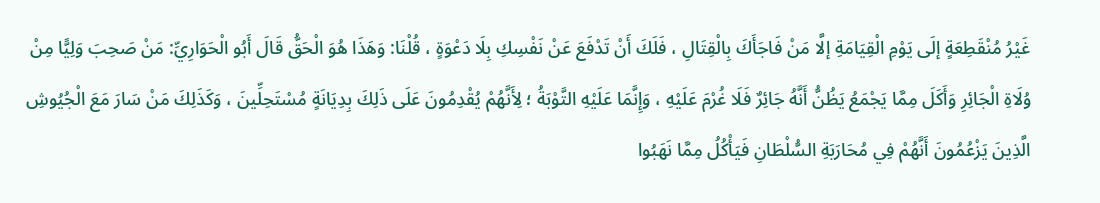غَيْرُ مُنْقَطِعَةٍ إلَى يَوْمِ الْقِيَامَةِ إلَّا مَنْ فَاجَأَكَ بِالْقِتَالِ ، فَلَكَ أَنْ تَدْفَعَ عَنْ نَفْسِكِ بِلَا دَعْوَةٍ ، قُلْنَا: وَهَذَا هُوَ الْحَقُّ قَالَ أَبُو الْحَوَارِيِّ: مَنْ صَحِبَ وَلِيًّا مِنْ وُلَاةِ الْجَائِرِ وَأَكَلَ مِمَّا يَجْمَعُ يَظُنُّ أَنَّهُ جَائِرٌ فَلَا غُرْمَ عَلَيْهِ ، وَإِنَّمَا عَلَيْهِ التَّوْبَةُ ؛ لِأَنَّهُمْ يُقْدِمُونَ عَلَى ذَلِكَ بِدِيَانَةٍ مُسْتَحِلِّينَ ، وَكَذَلِكَ مَنْ سَارَ مَعَ الْجُيُوشِ الَّذِينَ يَزْعُمُونَ أَنَّهُمْ فِي مُحَارَبَةِ السُّلْطَانِ فَيَأْكُلُ مِمَّا نَهَبُوا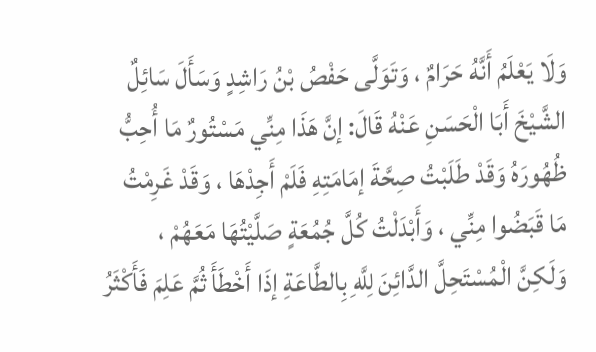وَلَا يَعْلَمُ أَنَّهُ حَرَامٌ ، وَتَوَلَّى حَفْصُ بْنُ رَاشِدٍ وَسَأَلَ سَائِلٌ الشَّيْخَ أَبَا الْحَسَنِ عَنْهُ قَالَ: إنَّ هَذَا مِنِّي مَسْتُورٌ مَا أُحِبُّ ظُهُورَهُ وَقَدْ طَلَبْتُ صِحَّةَ إمَامَتِهِ فَلَمْ أَجِدْهَا ، وَقَدْ غَرِمْتُ مَا قَبَضُوا مِنِّي ، وَأَبْدَلْتُ كُلَّ جُمُعَةٍ صَلَّيْتُهَا مَعَهُمْ ، وَلَكِنَّ الْمُسْتَحِلَّ الدَّائِنَ لِلَّهِ بِالطَّاعَةِ إذَا أَخْطَأَ ثُمَّ عَلِمَ فَأَكْثَرُ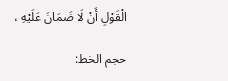الْقَوْلِ أَنْ لَا ضَمَانَ عَلَيْهِ ،

حجم الخط: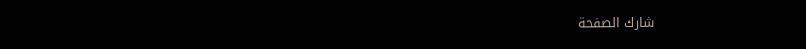شارك الصفحة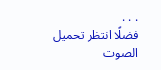. . .
فضلًا انتظر تحميل الصوت